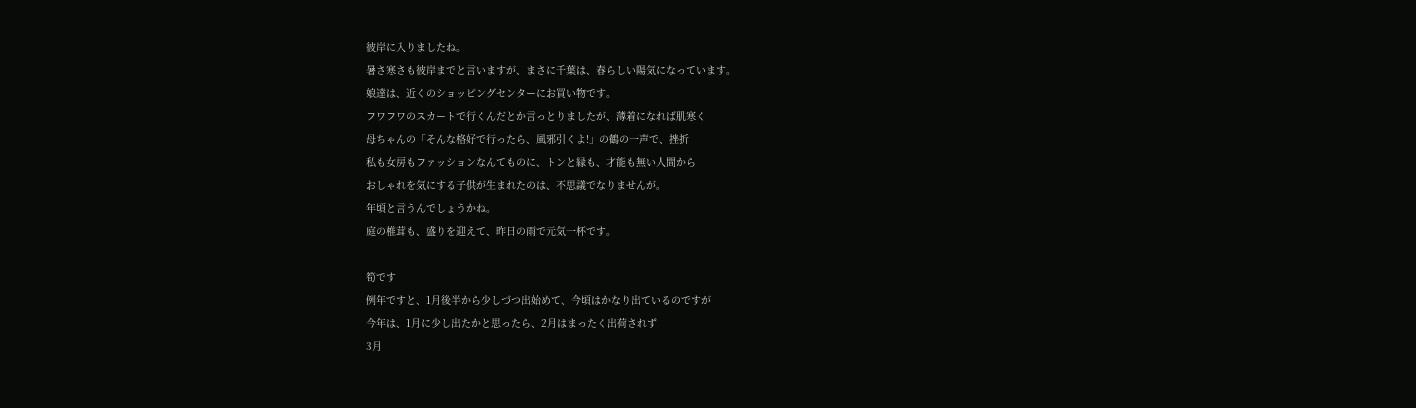彼岸に入りましたね。
暑さ寒さも彼岸までと言いますが、まさに千葉は、春らしい陽気になっています。
娘達は、近くのショッピングセンターにお買い物です。
フワフワのスカートで行くんだとか言っとりましたが、薄着になれば肌寒く
母ちゃんの「そんな格好で行ったら、風邪引くよ!」の鶴の一声で、挫折
私も女房もファッションなんてものに、トンと縁も、才能も無い人間から
おしゃれを気にする子供が生まれたのは、不思議でなりませんが。
年頃と言うんでしょうかね。
庭の椎茸も、盛りを迎えて、昨日の雨で元気一杯です。

筍です
例年ですと、1月後半から少しづつ出始めて、今頃はかなり出ているのですが
今年は、1月に少し出たかと思ったら、2月はまったく出荷されず
3月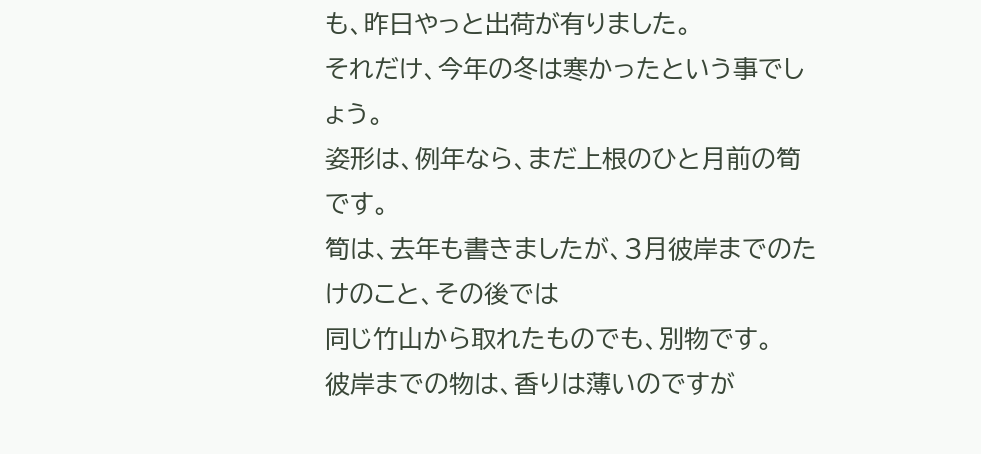も、昨日やっと出荷が有りました。
それだけ、今年の冬は寒かったという事でしょう。
姿形は、例年なら、まだ上根のひと月前の筍です。
筍は、去年も書きましたが、3月彼岸までのたけのこと、その後では
同じ竹山から取れたものでも、別物です。
彼岸までの物は、香りは薄いのですが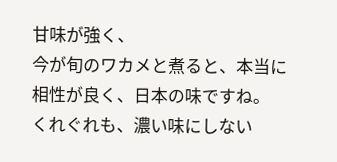甘味が強く、
今が旬のワカメと煮ると、本当に相性が良く、日本の味ですね。
くれぐれも、濃い味にしない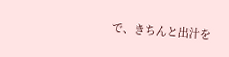で、きちんと出汁を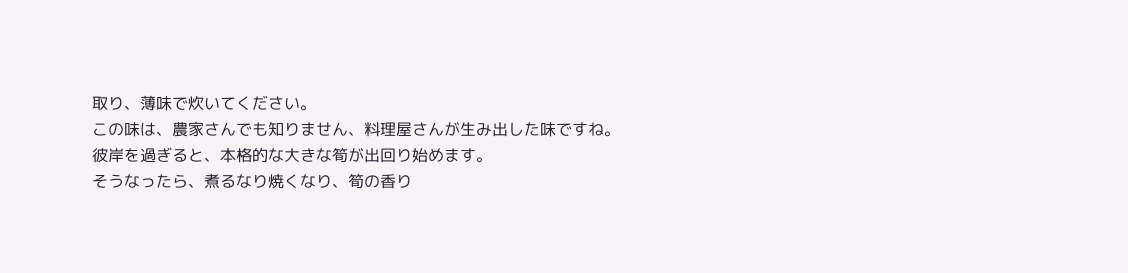取り、薄味で炊いてください。
この味は、農家さんでも知りません、料理屋さんが生み出した味ですね。
彼岸を過ぎると、本格的な大きな筍が出回り始めます。
そうなったら、煮るなり焼くなり、筍の香り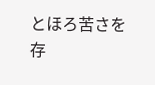とほろ苦さを存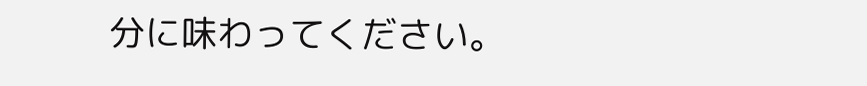分に味わってください。